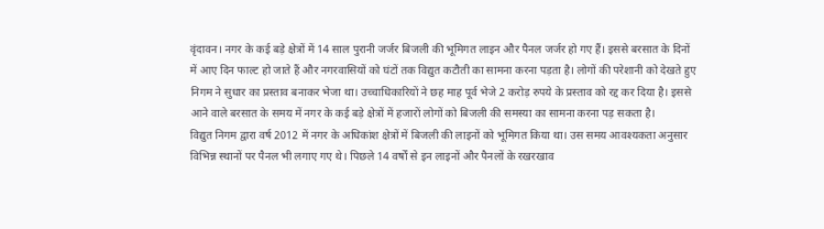वृंदावन। नगर के कई बड़े क्षेत्रों में 14 साल पुरानी जर्जर बिजली की भूमिगत लाइन और पैनल जर्जर हो गए हैं। इससे बरसात के दिनों में आए दिन फाल्ट हो जाते हैं और नगरवासियों को घंटों तक विद्युत कटौती का सामना करना पड़ता है। लोगों की परेशानी को देखते हुए निगम ने सुधार का प्रस्ताव बनाकर भेजा था। उच्चाधिकारियों ने छह माह पूर्व भेजे 2 करोड़ रुपये के प्रस्ताव को रद्द कर दिया है। इससे आने वाले बरसात के समय में नगर के कई बड़े क्षेत्रों में हजारों लोगों को बिजली की समस्या का सामना करना पड़ सकता है।
विद्युत निगम द्वारा वर्ष 2012 में नगर के अधिकांश क्षेत्रों में बिजली की लाइनों को भूमिगत किया था। उस समय आवश्यकता अनुसार विभिन्न स्थानों पर पैनल भी लगाए गए थे। पिछले 14 वर्षों से इन लाइनों और पैनलों के रखरखाव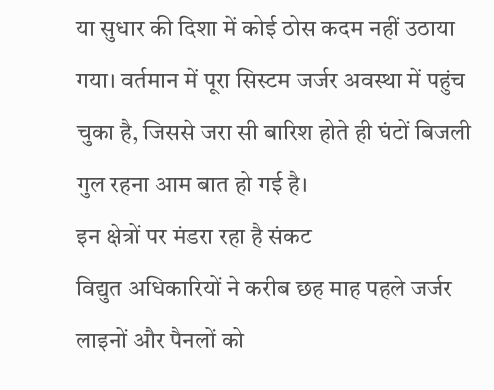या सुधार की दिशा में कोई ठोस कदम नहीं उठाया गया। वर्तमान में पूरा सिस्टम जर्जर अवस्था में पहुंच चुका है, जिससे जरा सी बारिश होते ही घंटों बिजली गुल रहना आम बात हो गई है।
इन क्षेत्रों पर मंडरा रहा है संकट
विद्युत अधिकारियों ने करीब छह माह पहले जर्जर लाइनों और पैनलों को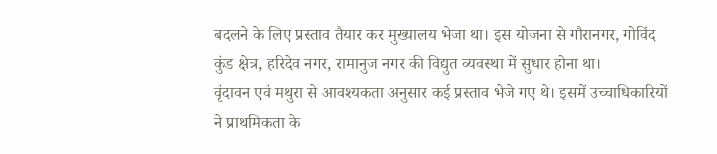बदलने के लिए प्रस्ताव तैयार कर मुख्यालय भेजा था। इस योजना से गौरानगर, गोविंद कुंड क्षेत्र, हरिदेव नगर, रामानुज नगर की विद्युत व्यवस्था में सुधार होना था।
वृंदावन एवं मथुरा से आवश्यकता अनुसार कई प्रस्ताव भेजे गए थे। इसमें उच्चाधिकारियों ने प्राथमिकता के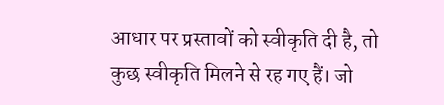आधार पर प्रस्तावों को स्वीकृति दी है, तो कुछ स्वीकृति मिलने से रह गए हैं। जो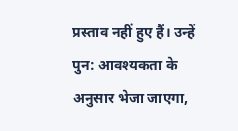प्रस्ताव नहीं हुए हैं। उन्हें पुन: आवश्यकता के अनुसार भेजा जाएगा,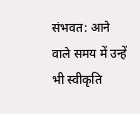संभवत: आने वाले समय में उन्हें भी स्वीकृति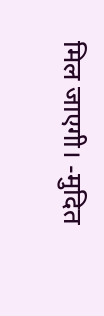मिल जाएगी। -मुदित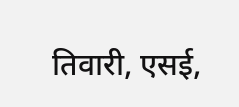तिवारी, एसई,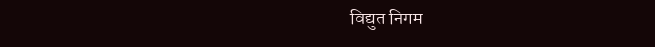विद्युत निगम